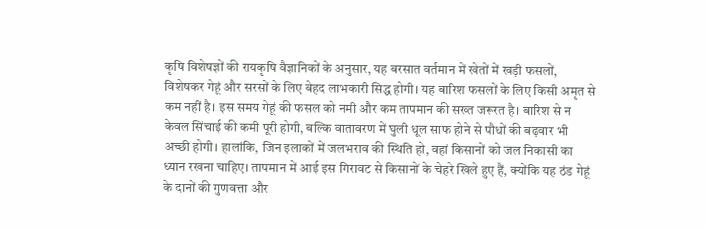कृषि विशेषज्ञों की रायकृषि वैज्ञानिकों के अनुसार, यह बरसात वर्तमान में खेतों में खड़ी फसलों, विशेषकर गेहूं और सरसों के लिए बेहद लाभकारी सिद्ध होगी। यह बारिश फसलों के लिए किसी अमृत से कम नहीं है। इस समय गेहूं की फसल को नमी और कम तापमान की सख्त जरूरत है। बारिश से न केवल सिंचाई की कमी पूरी होगी, बल्कि वातावरण में घुली धूल साफ होने से पौधों की बढ़वार भी अच्छी होगी। हालांकि, जिन इलाकों में जलभराव की स्थिति हो, वहां किसानों को जल निकासी का ध्यान रखना चाहिए। तापमान में आई इस गिरावट से किसानों के चेहरे खिले हुए हैं, क्योंकि यह ठंड गेहूं के दानों की गुणवत्ता और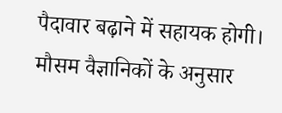पैदावार बढ़ाने में सहायक होगी। मौसम वैज्ञानिकों के अनुसार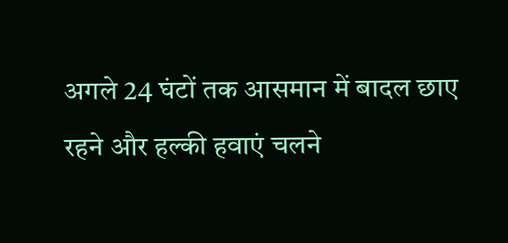अगले 24 घंटों तक आसमान में बादल छाए रहने और हल्की हवाएं चलने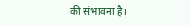की संभावना है।